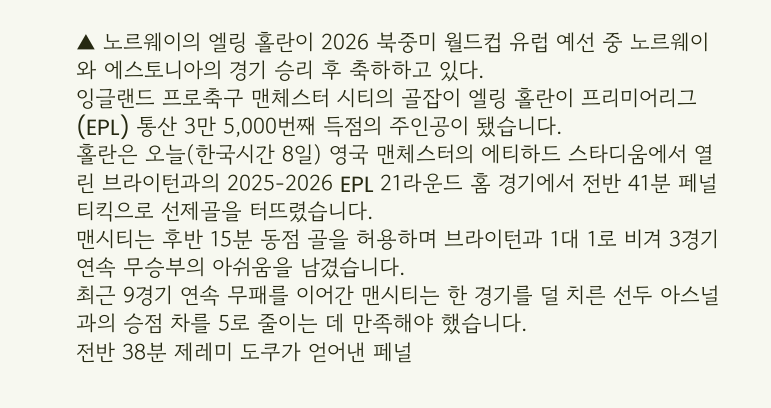▲ 노르웨이의 엘링 홀란이 2026 북중미 월드컵 유럽 예선 중 노르웨이와 에스토니아의 경기 승리 후 축하하고 있다.
잉글랜드 프로축구 맨체스터 시티의 골잡이 엘링 홀란이 프리미어리그(EPL) 통산 3만 5,000번째 득점의 주인공이 됐습니다.
홀란은 오늘(한국시간 8일) 영국 맨체스터의 에티하드 스타디움에서 열린 브라이턴과의 2025-2026 EPL 21라운드 홈 경기에서 전반 41분 페널티킥으로 선제골을 터뜨렸습니다.
맨시티는 후반 15분 동점 골을 허용하며 브라이턴과 1대 1로 비겨 3경기 연속 무승부의 아쉬움을 남겼습니다.
최근 9경기 연속 무패를 이어간 맨시티는 한 경기를 덜 치른 선두 아스널과의 승점 차를 5로 줄이는 데 만족해야 했습니다.
전반 38분 제레미 도쿠가 얻어낸 페널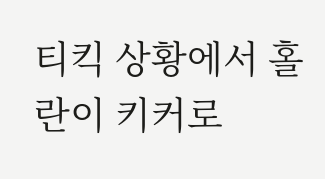티킥 상황에서 홀란이 키커로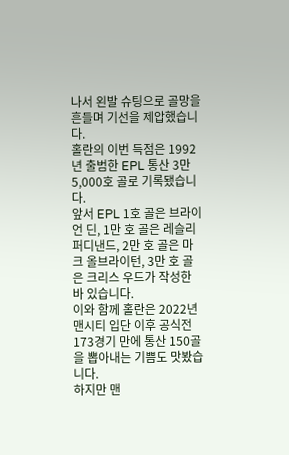나서 왼발 슈팅으로 골망을 흔들며 기선을 제압했습니다.
홀란의 이번 득점은 1992년 출범한 EPL 통산 3만 5,000호 골로 기록됐습니다.
앞서 EPL 1호 골은 브라이언 딘, 1만 호 골은 레슬리 퍼디낸드, 2만 호 골은 마크 올브라이턴, 3만 호 골은 크리스 우드가 작성한 바 있습니다.
이와 함께 홀란은 2022년 맨시티 입단 이후 공식전 173경기 만에 통산 150골을 뽑아내는 기쁨도 맛봤습니다.
하지만 맨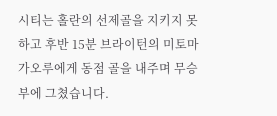시티는 홀란의 선제골을 지키지 못하고 후반 15분 브라이턴의 미토마 가오루에게 동점 골을 내주며 무승부에 그쳤습니다.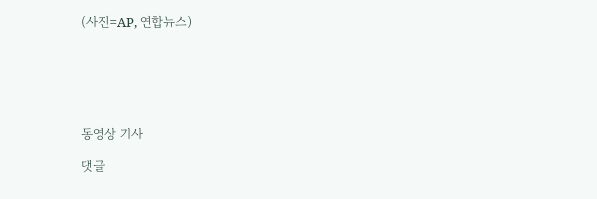(사진=AP, 연합뉴스)






동영상 기사

댓글